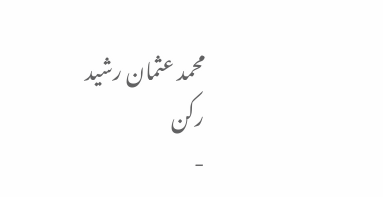محمد عثمان رشید
رکن
-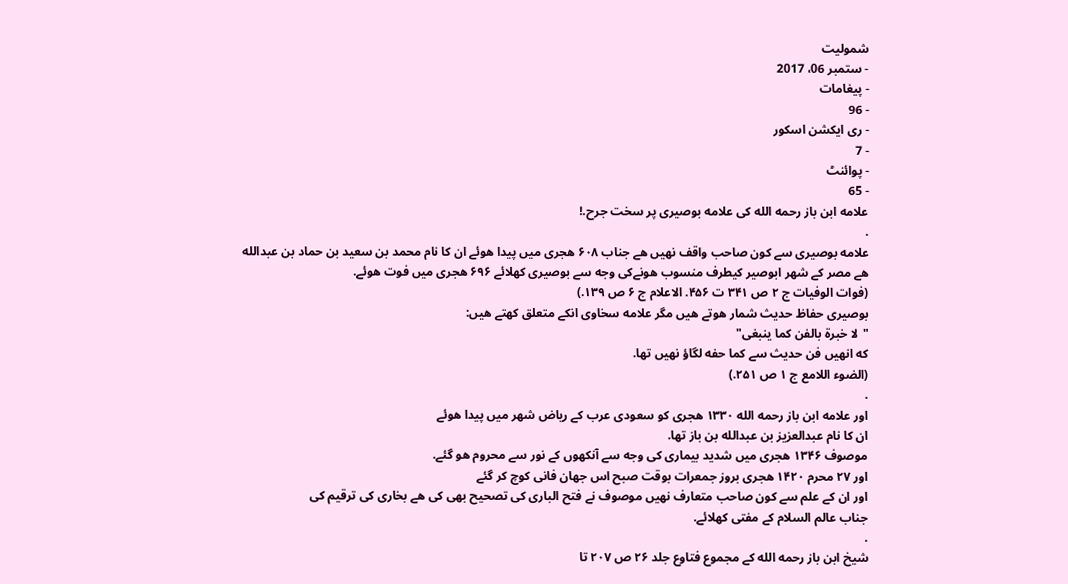شمولیت
- ستمبر 06، 2017
- پیغامات
- 96
- ری ایکشن اسکور
- 7
- پوائنٹ
- 65
علامه ابن باز رحمه الله کی علامه بوصیری پر سخت جرح.!
.
علامه بوصیری سے کون صاحب واقف نهیں هے جناب ۶۰۸ ھجری میں پیدا هوئے ان کا نام محمد بن سعید بن حماد بن عبدالله هے مصر کے شهر ابوصیر کیطرف منسوب هونےکی وجه سے بوصیری کهلائے ۶۹۶ هجری میں فوت هوئے.
(فوات الوفیات ج ۲ ص ۳۴۱ ت ۴۵۶. الاعلام ج ۶ ص ۱۳۹.)
بوصیری حفاظ حدیث شمار هوتے هیں مگر علامه سخاوی انکے متعلق کهتے هیں:
"لا خبرۃ بالفن کما ینبغی"
که انهیں فن حدیث سے کما حفه لگاؤ نهیں تها.
(الضوء اللامع ج ۱ ص ۲۵۱.)
.
اور علامه ابن باز رحمه الله ۱۳۳۰ هجری کو سعودی عرب کے ریاض شهر میں پیدا هوئے
ان کا نام عبدالعزیز بن عبدالله بن باز تها.
موصوف ۱۳۴۶ هجری میں شدید بیماری کی وجه سے آنکهوں کے نور سے محروم هو گئے.
اور ۲۷ محرم ۱۴۲۰ هجری بروز جمعرات بوقت صبح اس جهان فانی کوچ کر گئے
اور ان کے علم سے کون صاحب متعارف نهیں موصوف نے فتح الباری کی تصحیح بهی کی هے بخاری کی ترقیم کی
جناب عالم السلام کے مفتی کهلائے.
.
شیخ ابن باز رحمه الله کے مجموع فتاوع جلد ۲۶ ص ۲۰۷ تا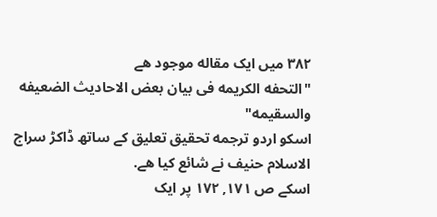۳۸۲ میں ایک مقاله موجود هے
"التحفه الکریمه فی بیان بعض الاحادیث الضعیفه والسقیمه"
اسکو اردو ترجمه تحقیق تعلیق کے ساتھ ڈاکڑ سراج الاسلام حنیف نے شائع کیا هے.
اسکے ص ۱۷۱, ۱۷۲ پر ایک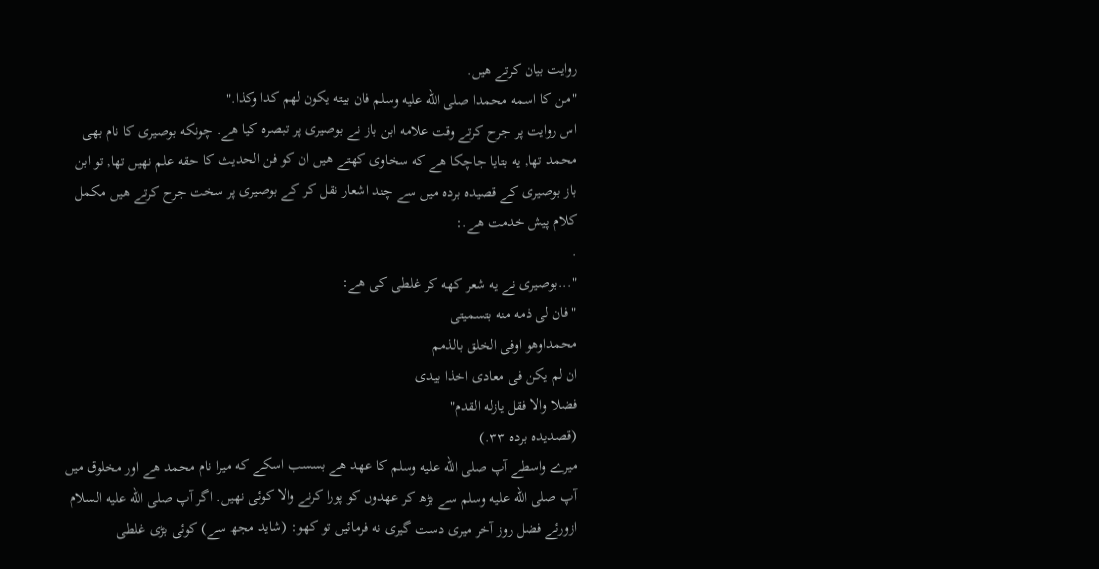روایت بیان کرتے هیں.
"من کا اسمه محمدا صلی الله علیه وسلم فان بیته یکون لهم کدا وکذا."
اس روایت پر جرح کرتے وقت علامه ابن باز نے بوصیری پر تبصره کیا هے. چونکه بوصیری کا نام بهی محمد تها, یه بتایا جاچکا هے که سخاوی کهتے هیں ان کو فن الحدیث کا حقه علم نهیں تها, تو ابن باز بوصیری کے قصیده برده میں سے چند اشعار نقل کر کے بوصیری پر سخت جرح کرتے هیں مکمل کلام پیش خدمت هے.:
.
"...بوصیری نے یه شعر کهه کر غلطی کی هے:
"فان لی ذمه منه بتسمیتی
محمداوهو اوفی الخلق بالذمم
ان لم یکن فی معادی اخذا بیدی
فضلا والا فقل یازله القدم"
(قصدیده برده ۳۳.)
میرے واسطے آپ صلی الله علیه وسلم کا عهد هے بسسب اسکے که میرا نام محمد هے اور مخلوق میں آپ صلی الله علیه وسلم سے بڑھ کر عهدوں کو پورا کرنے والا کوئی نهیں. اگر آپ صلی الله علیه السلام ازورئے فضل روز آخر میری دست گیری نه فرمائیں تو کهو: (شاید مجھ سے) کوئی بڑی غلطی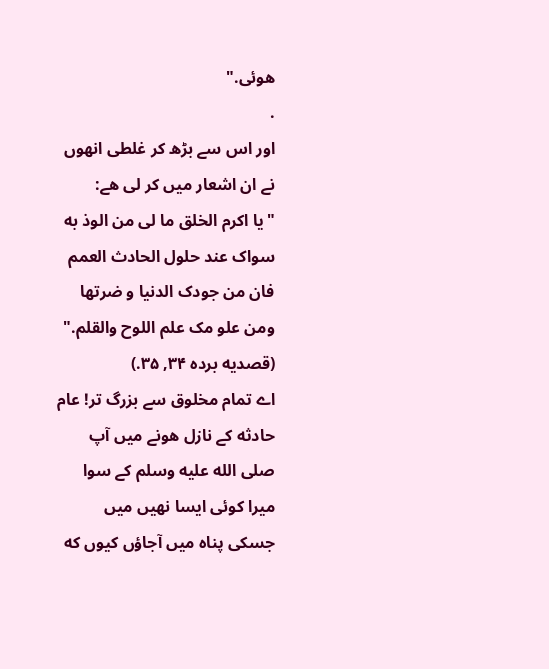هوئی."
.
اور اس سے بڑھ کر غلطی انهوں نے ان اشعار میں کر لی هے:
"یا اکرم الخلق ما لی من الوذ به
سواک عند حلول الحادث العمم
فان من جودک الدنیا و ضرتها
ومن علو مک علم اللوح والقلم."
(قصدیه برده ۳۴, ۳۵.)
اے تمام مخلوق سے بزرگ تر! عام حادثه کے نازل هونے میں آپ صلی الله علیه وسلم کے سوا میرا کوئی ایسا نهیں میں جسکی پناه میں آجاؤں کیوں که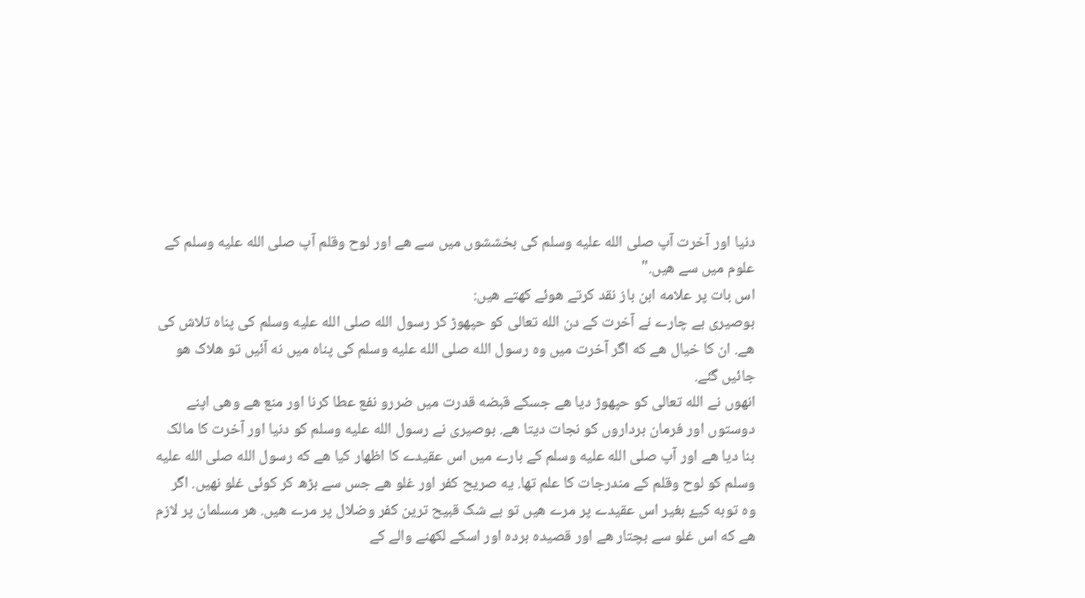دنیا اور آخرت آپ صلی الله علیه وسلم کی بخششوں میں سے هے اور لوح وقلم آپ صلی الله علیه وسلم کے علوم میں سے هیں."
اس بات پر علامه ابن باز نقد کرتے هوئے کهتے هیں:
بوصیری بے چارے نے آخرت کے دن الله تعالی کو حپهوڑ کر رسول الله صلی الله علیه وسلم کی پناه تلاش کی هے. ان کا خیال هے که اگر آخرت میں وه رسول الله صلی الله علیه وسلم کی پناه میں نه آئیں تو هلاک هو جائیں گئے.
انهوں نے الله تعالی کو حپهوڑ دیا هے جسکے قبضه قدرت میں ضررو نفع عطا کرنا اور منع هے وهی اپنے دوستوں اور فرمان برداروں کو نجات دیتا هے. بوصیری نے رسول الله علیه وسلم کو دنیا اور آخرت کا مالک بنا دیا هے اور آپ صلی الله علیه وسلم کے بارے میں اس عقیدے کا اظهار کیا هے که رسول الله صلی الله علیه وسلم کو لوح وقلم کے مندرجات کا علم تها. یه صریح کفر اور غلو هے جس سے بڑھ کر کوئی غلو نهیں. اگر وه توبه کیۓ بغیر اس عقیدے پر مرے هیں تو بے شک قبیح ترین کفر وضلال پر مرے هیں. هر مسلمان پر لازم هے که اس غلو سے بچتار هے اور قصیده برده اور اسکے لکھنے والے کے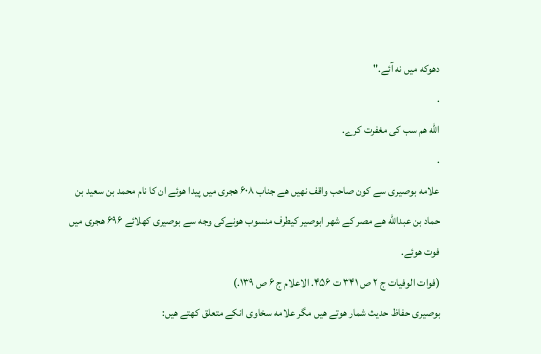دهوکه میں نه آئے."
.
الله هم سب کی مغفرت کرے.
.
علامه بوصیری سے کون صاحب واقف نهیں هے جناب ۶۰۸ ھجری میں پیدا هوئے ان کا نام محمد بن سعید بن حماد بن عبدالله هے مصر کے شهر ابوصیر کیطرف منسوب هونےکی وجه سے بوصیری کهلائے ۶۹۶ هجری میں فوت هوئے.
(فوات الوفیات ج ۲ ص ۳۴۱ ت ۴۵۶. الاعلام ج ۶ ص ۱۳۹.)
بوصیری حفاظ حدیث شمار هوتے هیں مگر علامه سخاوی انکے متعلق کهتے هیں: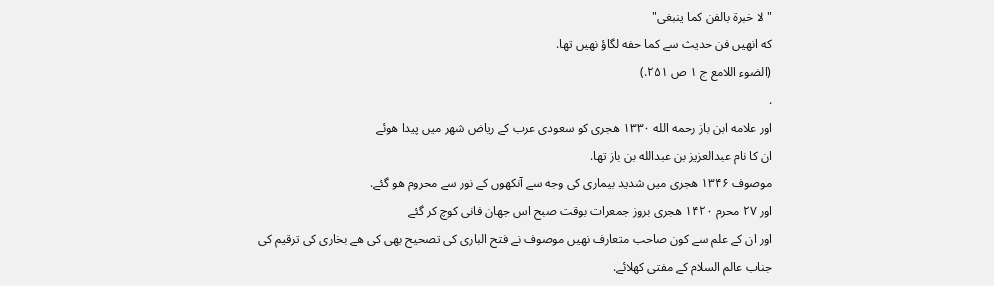"لا خبرۃ بالفن کما ینبغی"
که انهیں فن حدیث سے کما حفه لگاؤ نهیں تها.
(الضوء اللامع ج ۱ ص ۲۵۱.)
.
اور علامه ابن باز رحمه الله ۱۳۳۰ هجری کو سعودی عرب کے ریاض شهر میں پیدا هوئے
ان کا نام عبدالعزیز بن عبدالله بن باز تها.
موصوف ۱۳۴۶ هجری میں شدید بیماری کی وجه سے آنکهوں کے نور سے محروم هو گئے.
اور ۲۷ محرم ۱۴۲۰ هجری بروز جمعرات بوقت صبح اس جهان فانی کوچ کر گئے
اور ان کے علم سے کون صاحب متعارف نهیں موصوف نے فتح الباری کی تصحیح بهی کی هے بخاری کی ترقیم کی
جناب عالم السلام کے مفتی کهلائے.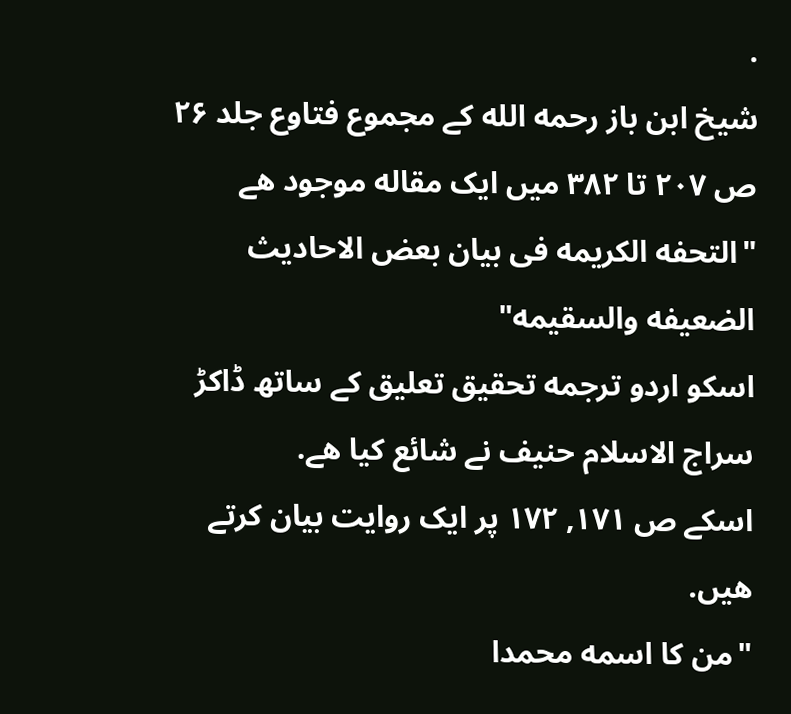.
شیخ ابن باز رحمه الله کے مجموع فتاوع جلد ۲۶ ص ۲۰۷ تا ۳۸۲ میں ایک مقاله موجود هے
"التحفه الکریمه فی بیان بعض الاحادیث الضعیفه والسقیمه"
اسکو اردو ترجمه تحقیق تعلیق کے ساتھ ڈاکڑ سراج الاسلام حنیف نے شائع کیا هے.
اسکے ص ۱۷۱, ۱۷۲ پر ایک روایت بیان کرتے هیں.
"من کا اسمه محمدا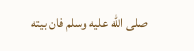صلی الله علیه وسلم فان بیته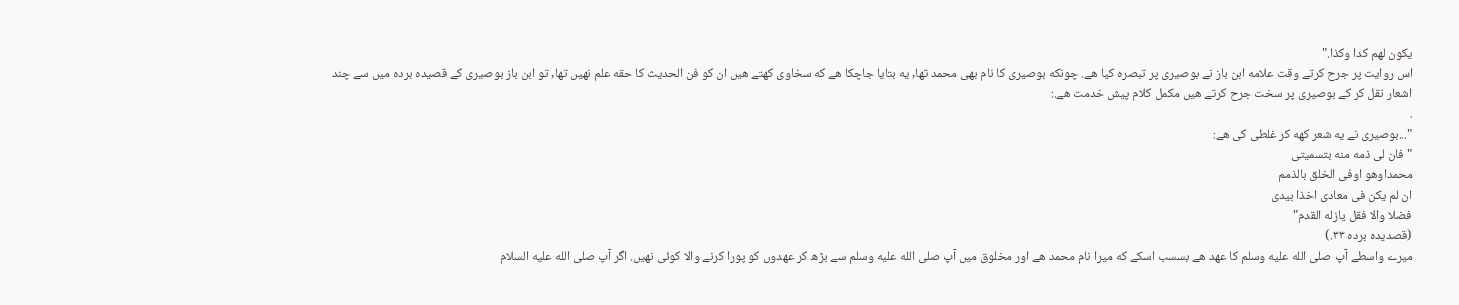یکون لهم کدا وکذا."
اس روایت پر جرح کرتے وقت علامه ابن باز نے بوصیری پر تبصره کیا هے. چونکه بوصیری کا نام بهی محمد تها, یه بتایا جاچکا هے که سخاوی کهتے هیں ان کو فن الحدیث کا حقه علم نهیں تها, تو ابن باز بوصیری کے قصیده برده میں سے چند اشعار نقل کر کے بوصیری پر سخت جرح کرتے هیں مکمل کلام پیش خدمت هے.:
.
"...بوصیری نے یه شعر کهه کر غلطی کی هے:
"فان لی ذمه منه بتسمیتی
محمداوهو اوفی الخلق بالذمم
ان لم یکن فی معادی اخذا بیدی
فضلا والا فقل یازله القدم"
(قصدیده برده ۳۳.)
میرے واسطے آپ صلی الله علیه وسلم کا عهد هے بسسب اسکے که میرا نام محمد هے اور مخلوق میں آپ صلی الله علیه وسلم سے بڑھ کر عهدوں کو پورا کرنے والا کوئی نهیں. اگر آپ صلی الله علیه السلام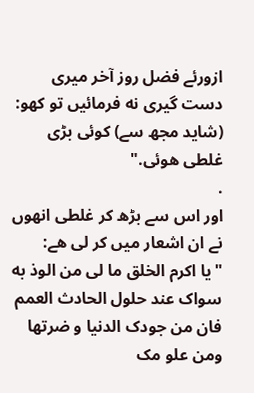ازورئے فضل روز آخر میری دست گیری نه فرمائیں تو کهو: (شاید مجھ سے) کوئی بڑی غلطی هوئی."
.
اور اس سے بڑھ کر غلطی انهوں نے ان اشعار میں کر لی هے:
"یا اکرم الخلق ما لی من الوذ به
سواک عند حلول الحادث العمم
فان من جودک الدنیا و ضرتها
ومن علو مک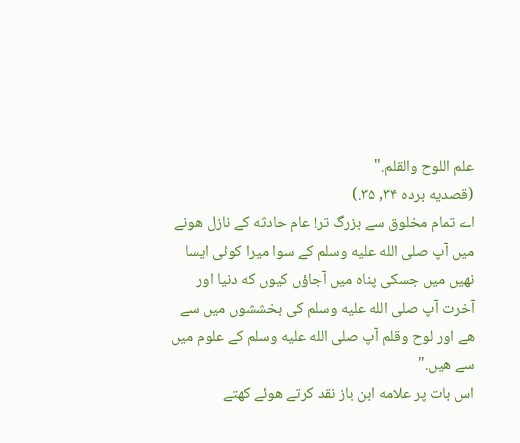علم اللوح والقلم."
(قصدیه برده ۳۴, ۳۵.)
اے تمام مخلوق سے بزرگ تر! عام حادثه کے نازل هونے میں آپ صلی الله علیه وسلم کے سوا میرا کوئی ایسا نهیں میں جسکی پناه میں آجاؤں کیوں که دنیا اور آخرت آپ صلی الله علیه وسلم کی بخششوں میں سے هے اور لوح وقلم آپ صلی الله علیه وسلم کے علوم میں سے هیں."
اس بات پر علامه ابن باز نقد کرتے هوئے کهتے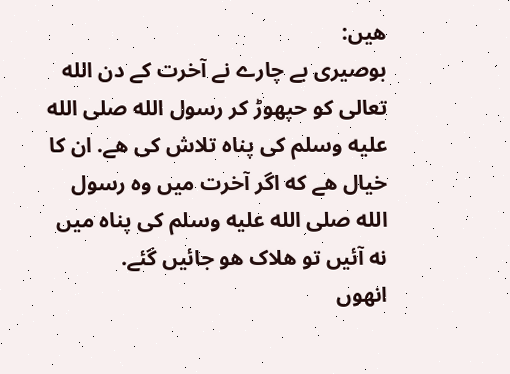هیں:
بوصیری بے چارے نے آخرت کے دن الله تعالی کو حپهوڑ کر رسول الله صلی الله علیه وسلم کی پناه تلاش کی هے. ان کا خیال هے که اگر آخرت میں وه رسول الله صلی الله علیه وسلم کی پناه میں نه آئیں تو هلاک هو جائیں گئے.
انهوں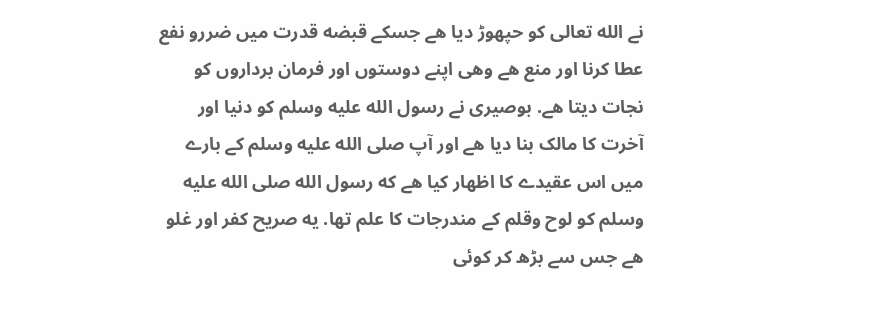نے الله تعالی کو حپهوڑ دیا هے جسکے قبضه قدرت میں ضررو نفع عطا کرنا اور منع هے وهی اپنے دوستوں اور فرمان برداروں کو نجات دیتا هے. بوصیری نے رسول الله علیه وسلم کو دنیا اور آخرت کا مالک بنا دیا هے اور آپ صلی الله علیه وسلم کے بارے میں اس عقیدے کا اظهار کیا هے که رسول الله صلی الله علیه وسلم کو لوح وقلم کے مندرجات کا علم تها. یه صریح کفر اور غلو هے جس سے بڑھ کر کوئی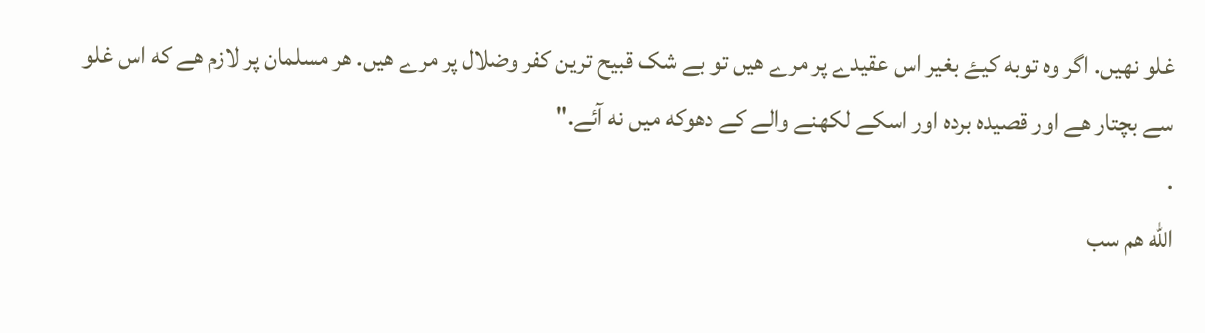غلو نهیں. اگر وه توبه کیۓ بغیر اس عقیدے پر مرے هیں تو بے شک قبیح ترین کفر وضلال پر مرے هیں. هر مسلمان پر لازم هے که اس غلو سے بچتار هے اور قصیده برده اور اسکے لکھنے والے کے دهوکه میں نه آئے."
.
الله هم سب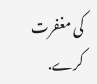کی مغفرت کرے.